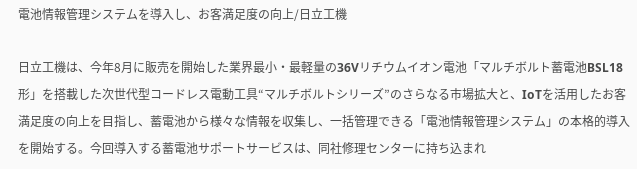電池情報管理システムを導入し、お客満足度の向上/日立工機

日立工機は、今年8月に販売を開始した業界最小・最軽量の36Vリチウムイオン電池「マルチボルト蓄電池BSL18形」を搭載した次世代型コードレス電動工具“マルチボルトシリーズ”のさらなる市場拡大と、IoTを活用したお客満足度の向上を目指し、蓄電池から様々な情報を収集し、一括管理できる「電池情報管理システム」の本格的導入を開始する。今回導入する蓄電池サポートサービスは、同社修理センターに持ち込まれ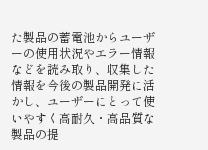た製品の蓄電池からユーザーの使用状況やエラー情報などを読み取り、収集した情報を今後の製品開発に活かし、ユーザーにとって使いやすく高耐久・高品質な製品の提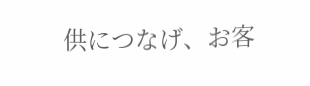供につなげ、お客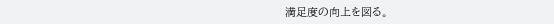満足度の向上を図る。